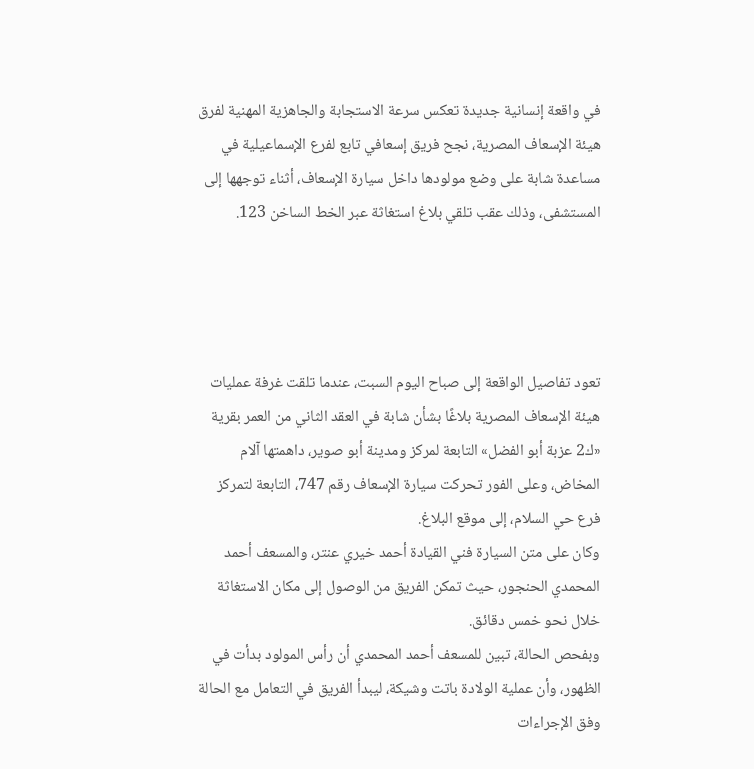في واقعة إنسانية جديدة تعكس سرعة الاستجابة والجاهزية المهنية لفرق هيئة الإسعاف المصرية، نجح فريق إسعافي تابع لفرع الإسماعيلية في مساعدة شابة على وضع مولودها داخل سيارة الإسعاف، أثناء توجهها إلى المستشفى، وذلك عقب تلقي بلاغ استغاثة عبر الخط الساخن 123.




تعود تفاصيل الواقعة إلى صباح اليوم السبت، عندما تلقت غرفة عمليات هيئة الإسعاف المصرية بلاغًا بشأن شابة في العقد الثاني من العمر بقرية «ك2 عزبة أبو الفضل» التابعة لمركز ومدينة أبو صوير، داهمتها آلام المخاض، وعلى الفور تحركت سيارة الإسعاف رقم 747، التابعة لتمركز فرع حي السلام، إلى موقع البلاغ.
وكان على متن السيارة فني القيادة أحمد خيري عنتر، والمسعف أحمد المحمدي الحنجور، حيث تمكن الفريق من الوصول إلى مكان الاستغاثة خلال نحو خمس دقائق.
وبفحص الحالة، تبين للمسعف أحمد المحمدي أن رأس المولود بدأت في الظهور، وأن عملية الولادة باتت وشيكة، ليبدأ الفريق في التعامل مع الحالة وفق الإجراءات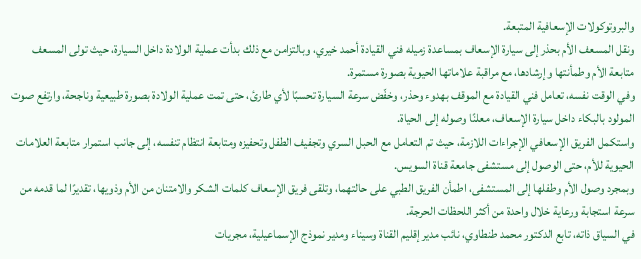والبروتوكولات الإسعافية المتبعة.
ونقل المسعف الأم بحذر إلى سيارة الإسعاف بمساعدة زميله فني القيادة أحمد خيري، وبالتزامن مع ذلك بدأت عملية الولادة داخل السيارة، حيث تولى المسعف متابعة الأم وطمأنتها وإرشادها، مع مراقبة علاماتها الحيوية بصورة مستمرة.
وفي الوقت نفسه، تعامل فني القيادة مع الموقف بهدوء وحذر، وخفّض سرعة السيارة تحسبًا لأي طارئ، حتى تمت عملية الولادة بصورة طبيعية وناجحة، وارتفع صوت المولود بالبكاء داخل سيارة الإسعاف، معلنًا وصوله إلى الحياة.
واستكمل الفريق الإسعافي الإجراءات اللازمة، حيث تم التعامل مع الحبل السري وتجفيف الطفل وتحفيزه ومتابعة انتظام تنفسه، إلى جانب استمرار متابعة العلامات الحيوية للأم، حتى الوصول إلى مستشفى جامعة قناة السويس.
وبمجرد وصول الأم وطفلها إلى المستشفى، اطمأن الفريق الطبي على حالتهما، وتلقى فريق الإسعاف كلمات الشكر والامتنان من الأم وذويها، تقديرًا لما قدمه من سرعة استجابة ورعاية خلال واحدة من أكثر اللحظات الحرجة.
في السياق ذاته، تابع الدكتور محمد طنطاوي، نائب مدير إقليم القناة وسيناء ومدير نموذج الإسماعيلية، مجريات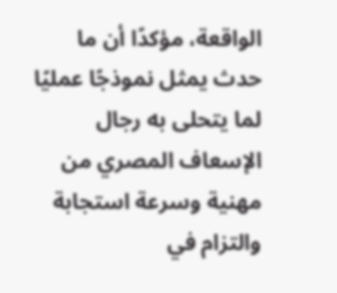الواقعة، مؤكدًا أن ما حدث يمثل نموذجًا عمليًا لما يتحلى به رجال الإسعاف المصري من مهنية وسرعة استجابة والتزام في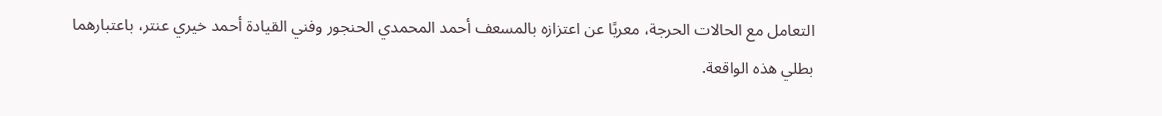التعامل مع الحالات الحرجة، معربًا عن اعتزازه بالمسعف أحمد المحمدي الحنجور وفني القيادة أحمد خيري عنتر، باعتبارهما بطلي هذه الواقعة.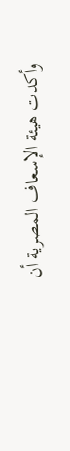وأكدت هيئة الإسعاف المصرية أن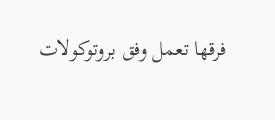فرقها تعمل وفق بروتوكولات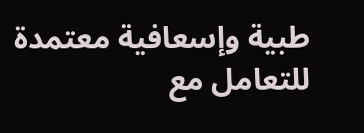طبية وإسعافية معتمدة للتعامل مع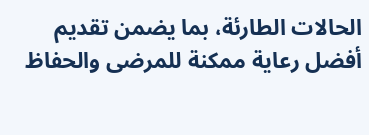الحالات الطارئة، بما يضمن تقديم أفضل رعاية ممكنة للمرضى والحفاظ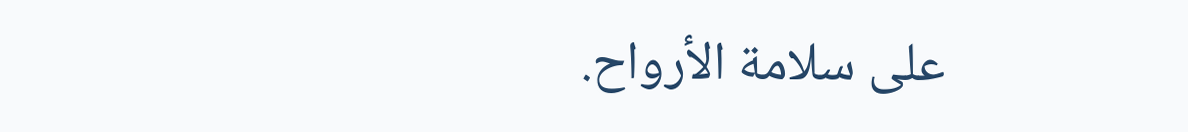على سلامة الأرواح.